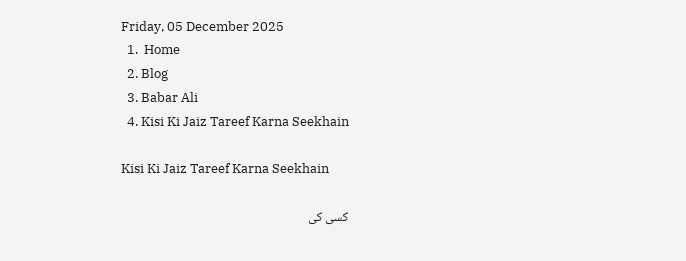Friday, 05 December 2025
  1.  Home
  2. Blog
  3. Babar Ali
  4. Kisi Ki Jaiz Tareef Karna Seekhain

Kisi Ki Jaiz Tareef Karna Seekhain

کسی کی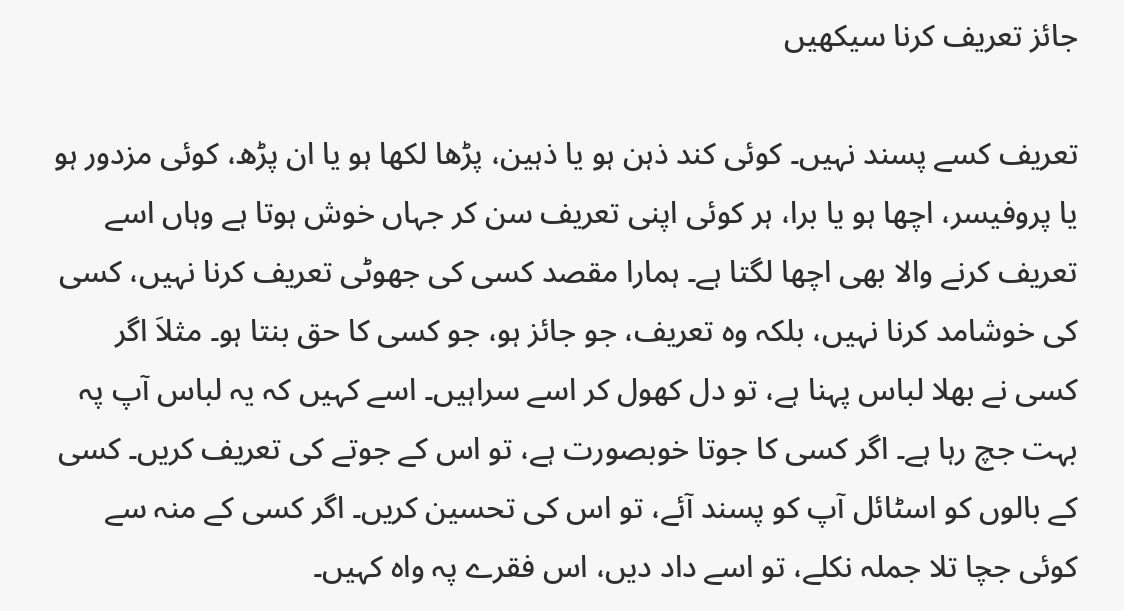جائز تعریف کرنا سیکھیں

تعریف کسے پسند نہیں۔ کوئی کند ذہن ہو یا ذہین، پڑھا لکھا ہو یا ان پڑھ، کوئی مزدور ہو یا پروفیسر، اچھا ہو یا برا، ہر کوئی اپنی تعریف سن کر جہاں خوش ہوتا ہے وہاں اسے تعریف کرنے والا بھی اچھا لگتا ہے۔ ہمارا مقصد کسی کی جھوٹی تعریف کرنا نہیں، کسی کی خوشامد کرنا نہیں، بلکہ وہ تعریف، جو جائز ہو، جو کسی کا حق بنتا ہو۔ مثلاَ اگر کسی نے بھلا لباس پہنا ہے، تو دل کھول کر اسے سراہیں۔ اسے کہیں کہ یہ لباس آپ پہ بہت جچ رہا ہے۔ اگر کسی کا جوتا خوبصورت ہے، تو اس کے جوتے کی تعریف کریں۔ کسی کے بالوں کو اسٹائل آپ کو پسند آئے، تو اس کی تحسین کریں۔ اگر کسی کے منہ سے کوئی جچا تلا جملہ نکلے، تو اسے داد دیں، اس فقرے پہ واہ کہیں۔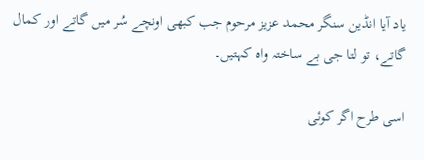یاد آیا انڈین سنگر محمد عزیز مرحوم جب کبھی اونچے سُر میں گاتے اور کمال گاتے، تو لتا جی بے ساختہ واہ کہتیں۔

اسی طرح اگر کوئی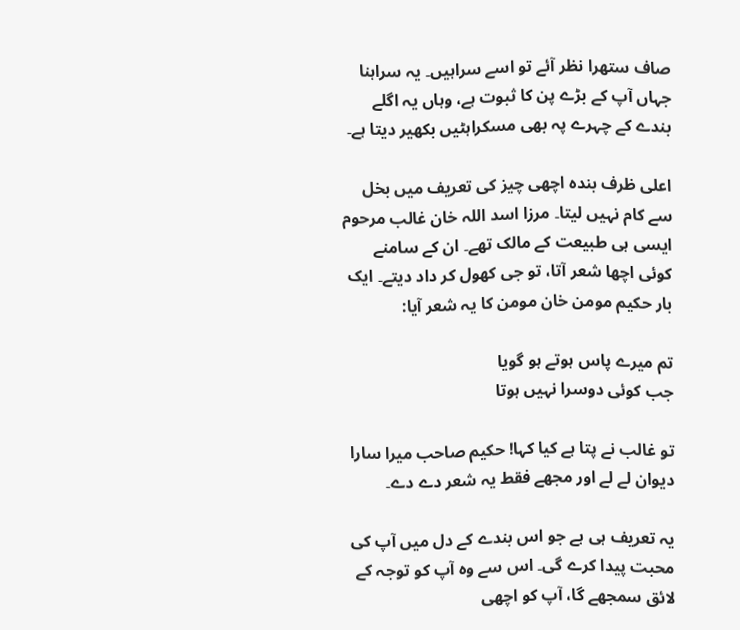صاف ستھرا نظر آئے تو اسے سراہیں۔ یہ سراہنا جہاں آپ کے بڑے پن کا ثبوت ہے، وہاں یہ اگلے بندے کے چہرے پہ بھی مسکراہٹیں بکھیر دیتا ہے۔

اعلی ظرف بندہ اچھی چیز کی تعریف میں بخل سے کام نہیں لیتا۔ مرزا اسد اللہ خان غالب مرحوم ایسی ہی طبیعت کے مالک تھے۔ ان کے سامنے کوئی اچھا شعر آتا، تو جی کھول کر داد دیتے۔ ایک بار حکیم مومن خان مومن کا یہ شعر آیا:

تم میرے پاس ہوتے ہو گویا
جب کوئی دوسرا نہیں ہوتا

تو غالب نے پتا ہے کیا کہا! حکیم صاحب میرا سارا دیوان لے لے اور مجھے فقط یہ شعر دے دے۔

یہ تعریف ہی ہے جو اس بندے کے دل میں آپ کی محبت پیدا کرے گی۔ اس سے وہ آپ کو توجہ کے لائق سمجھے گا، آپ کو اچھی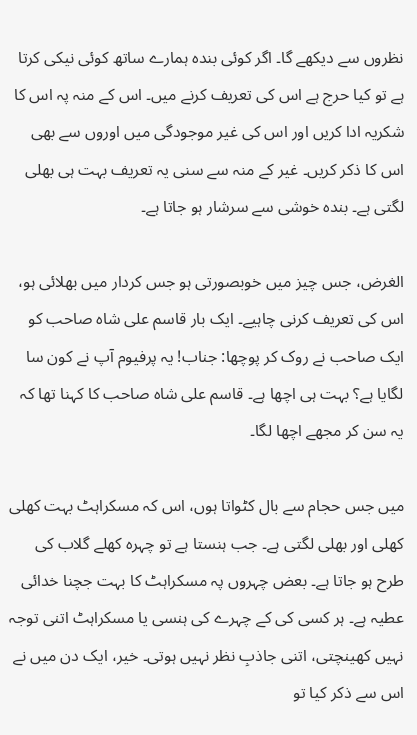نظروں سے دیکھے گا۔ اگر کوئی بندہ ہمارے ساتھ کوئی نیکی کرتا ہے تو کیا حرج ہے اس کی تعریف کرنے میں۔ اس کے منہ پہ اس کا شکریہ ادا کریں اور اس کی غیر موجودگی میں اوروں سے بھی اس کا ذکر کریں۔ غیر کے منہ سے سنی یہ تعریف بہت ہی بھلی لگتی ہے۔ بندہ خوشی سے سرشار ہو جاتا ہے۔

الغرض، جس چیز میں خوبصورتی ہو جس کردار میں بھلائی ہو، اس کی تعریف کرنی چاہیے۔ ایک بار قاسم علی شاہ صاحب کو ایک صاحب نے روک کر پوچھا: جناب! یہ پرفیوم آپ نے کون سا لگایا ہے؟ بہت ہی اچھا ہے۔ قاسم علی شاہ صاحب کا کہنا تھا کہ یہ سن کر مجھے اچھا لگا۔

میں جس حجام سے بال کٹواتا ہوں، اس کہ مسکراہٹ بہت کھلی کھلی اور بھلی لگتی ہے۔ جب ہنستا ہے تو چہرہ کھلے گلاب کی طرح ہو جاتا ہے۔ بعض چہروں پہ مسکراہٹ کا بہت جچنا خدائی عطیہ ہے۔ ہر کسی کی کے چہرے کی ہنسی یا مسکراہٹ اتنی توجہ نہیں کھینچتی، اتنی جاذبِ نظر نہیں ہوتی۔ خیر، ایک دن میں نے اس سے ذکر کیا تو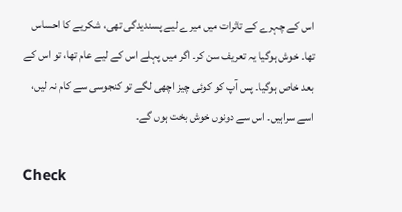اس کے چہرے کے تاثرات میں میرے لیے پسندیدگی تھی، شکریے کا احساس تھا۔ خوش ہوگیا یہ تعریف سن کر۔ اگر میں پہلے اس کے لیے عام تھا، تو اس کے بعد خاص ہوگیا۔ پس آپ کو کوئی چیز اچھی لگے تو کنجوسی سے کام نہ لیں، اسے سراہیں۔ اس سے دونوں خوش بخت ہوں گے۔

Check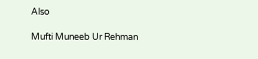Also

Mufti Muneeb Ur Rehman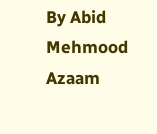By Abid Mehmood Azaam